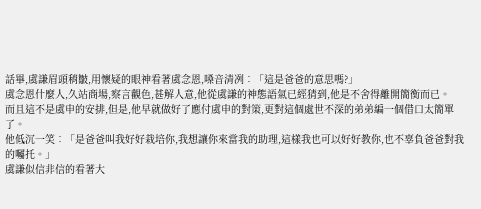話畢,虞謙眉頭稍皺,用懷疑的眼神看著虞念恩,嗓音清冽︰「這是爸爸的意思嗎?」
虞念恩什麼人,久站商場,察言觀色,甚解人意,他從虞謙的神態語氣已經猜到,他是不舍得離開簡衡而已。
而且這不是虞申的安排,但是,他早就做好了應付虞申的對策,更對這個處世不深的弟弟編一個借口太簡單了。
他低沉一笑︰「是爸爸叫我好好栽培你,我想讓你來當我的助理,這樣我也可以好好教你,也不辜負爸爸對我的囑托。」
虞謙似信非信的看著大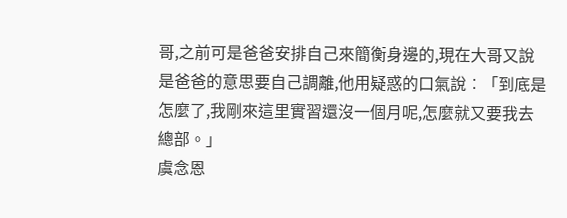哥,之前可是爸爸安排自己來簡衡身邊的,現在大哥又說是爸爸的意思要自己調離,他用疑惑的口氣說︰「到底是怎麼了,我剛來這里實習還沒一個月呢,怎麼就又要我去總部。」
虞念恩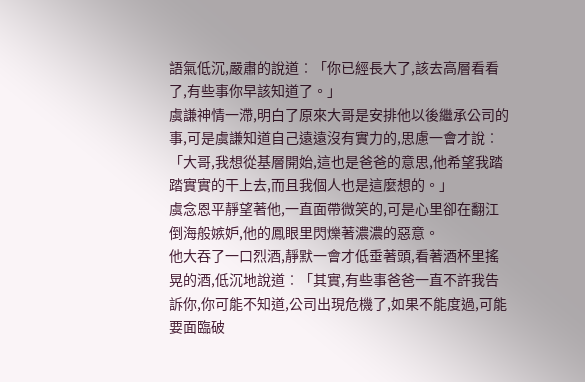語氣低沉,嚴肅的說道︰「你已經長大了,該去高層看看了,有些事你早該知道了。」
虞謙神情一滯,明白了原來大哥是安排他以後繼承公司的事,可是虞謙知道自己遠遠沒有實力的,思慮一會才說︰「大哥,我想從基層開始,這也是爸爸的意思,他希望我踏踏實實的干上去,而且我個人也是這麼想的。」
虞念恩平靜望著他,一直面帶微笑的,可是心里卻在翻江倒海般嫉妒,他的鳳眼里閃爍著濃濃的惡意。
他大吞了一口烈酒,靜默一會才低垂著頭,看著酒杯里搖晃的酒,低沉地說道︰「其實,有些事爸爸一直不許我告訴你,你可能不知道,公司出現危機了,如果不能度過,可能要面臨破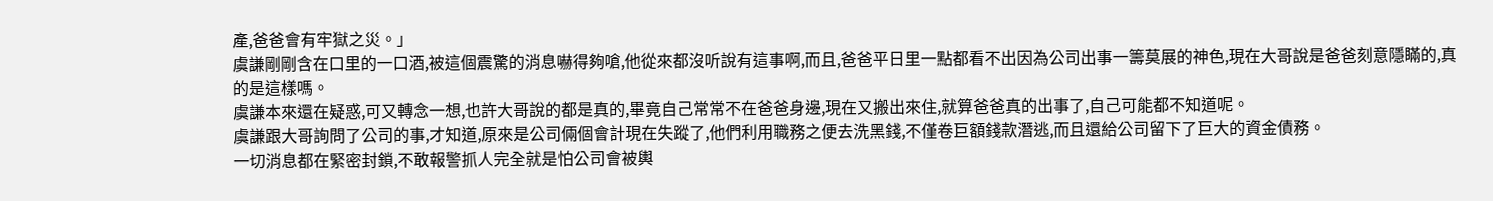產,爸爸會有牢獄之災。」
虞謙剛剛含在口里的一口酒,被這個震驚的消息嚇得夠嗆,他從來都沒听說有這事啊,而且,爸爸平日里一點都看不出因為公司出事一籌莫展的神色,現在大哥說是爸爸刻意隱瞞的,真的是這樣嗎。
虞謙本來還在疑惑,可又轉念一想,也許大哥說的都是真的,畢竟自己常常不在爸爸身邊,現在又搬出來住,就算爸爸真的出事了,自己可能都不知道呢。
虞謙跟大哥詢問了公司的事,才知道,原來是公司倆個會計現在失蹤了,他們利用職務之便去洗黑錢,不僅卷巨額錢款潛逃,而且還給公司留下了巨大的資金債務。
一切消息都在緊密封鎖,不敢報警抓人完全就是怕公司會被輿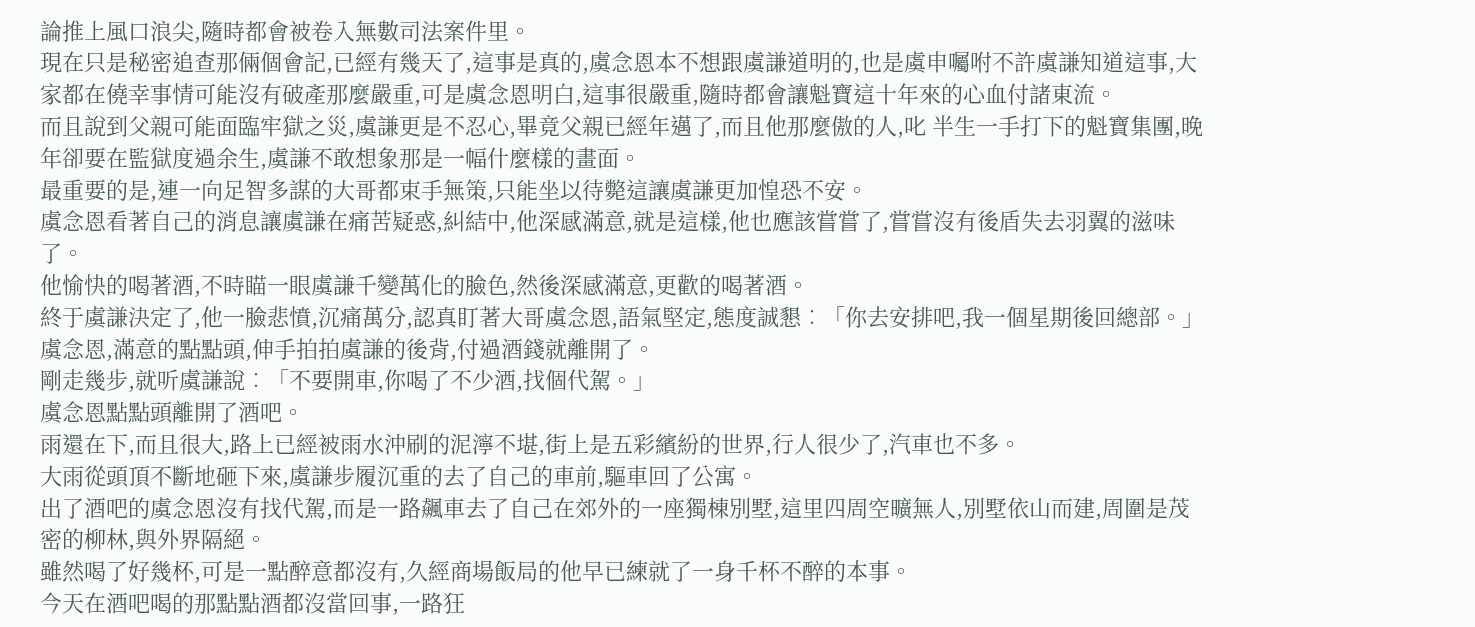論推上風口浪尖,隨時都會被卷入無數司法案件里。
現在只是秘密追查那倆個會記,已經有幾天了,這事是真的,虞念恩本不想跟虞謙道明的,也是虞申囑咐不許虞謙知道這事,大家都在僥幸事情可能沒有破產那麼嚴重,可是虞念恩明白,這事很嚴重,隨時都會讓魁寶這十年來的心血付諸東流。
而且說到父親可能面臨牢獄之災,虞謙更是不忍心,畢竟父親已經年邁了,而且他那麼傲的人,叱 半生一手打下的魁寶集團,晚年卻要在監獄度過余生,虞謙不敢想象那是一幅什麼樣的畫面。
最重要的是,連一向足智多謀的大哥都束手無策,只能坐以待斃這讓虞謙更加惶恐不安。
虞念恩看著自己的消息讓虞謙在痛苦疑惑,糾結中,他深感滿意,就是這樣,他也應該嘗嘗了,嘗嘗沒有後盾失去羽翼的滋味了。
他愉快的喝著酒,不時瞄一眼虞謙千變萬化的臉色,然後深感滿意,更歡的喝著酒。
終于虞謙決定了,他一臉悲憤,沉痛萬分,認真盯著大哥虞念恩,語氣堅定,態度誠懇︰「你去安排吧,我一個星期後回總部。」
虞念恩,滿意的點點頭,伸手拍拍虞謙的後背,付過酒錢就離開了。
剛走幾步,就听虞謙說︰「不要開車,你喝了不少酒,找個代駕。」
虞念恩點點頭離開了酒吧。
雨還在下,而且很大,路上已經被雨水沖刷的泥濘不堪,街上是五彩繽紛的世界,行人很少了,汽車也不多。
大雨從頭頂不斷地砸下來,虞謙步履沉重的去了自己的車前,驅車回了公寓。
出了酒吧的虞念恩沒有找代駕,而是一路飆車去了自己在郊外的一座獨棟別墅,這里四周空曠無人,別墅依山而建,周圍是茂密的柳林,與外界隔絕。
雖然喝了好幾杯,可是一點醉意都沒有,久經商場飯局的他早已練就了一身千杯不醉的本事。
今天在酒吧喝的那點點酒都沒當回事,一路狂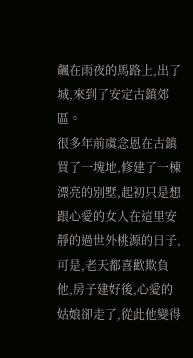飆在雨夜的馬路上,出了城,來到了安定古鎮郊區。
很多年前虞念恩在古鎮買了一塊地,修建了一棟漂亮的別墅,起初只是想跟心愛的女人在這里安靜的過世外桃源的日子,可是,老天都喜歡欺負他,房子建好後,心愛的姑娘卻走了,從此他變得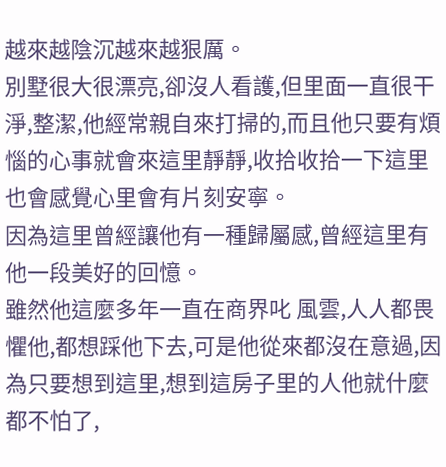越來越陰沉越來越狠厲。
別墅很大很漂亮,卻沒人看護,但里面一直很干淨,整潔,他經常親自來打掃的,而且他只要有煩惱的心事就會來這里靜靜,收拾收拾一下這里也會感覺心里會有片刻安寧。
因為這里曾經讓他有一種歸屬感,曾經這里有他一段美好的回憶。
雖然他這麼多年一直在商界叱 風雲,人人都畏懼他,都想踩他下去,可是他從來都沒在意過,因為只要想到這里,想到這房子里的人他就什麼都不怕了,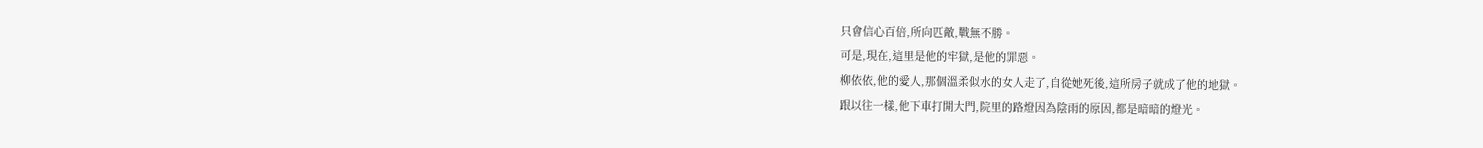只會信心百倍,所向匹敵,戰無不勝。
可是,現在,這里是他的牢獄,是他的罪惡。
柳依依,他的愛人,那個溫柔似水的女人走了,自從她死後,這所房子就成了他的地獄。
跟以往一樣,他下車打開大門,院里的路燈因為陰雨的原因,都是暗暗的燈光。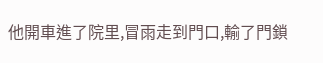他開車進了院里,冒雨走到門口,輸了門鎖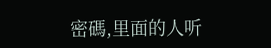密碼,里面的人听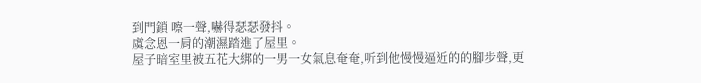到門鎖 嚓一聲,嚇得瑟瑟發抖。
虞念恩一肩的潮濕踏進了屋里。
屋子暗室里被五花大綁的一男一女氣息奄奄,听到他慢慢逼近的的腳步聲,更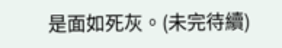是面如死灰。(未完待續)